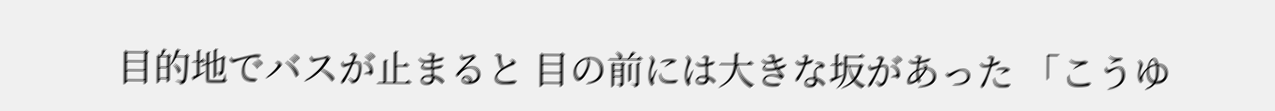目的地でバスが止まると 目の前には大きな坂があった 「こうゆ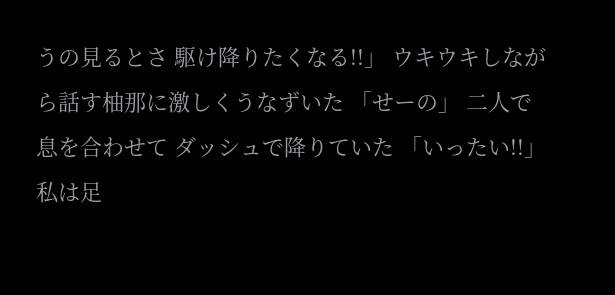うの見るとさ 駆け降りたくなる!!」 ウキウキしながら話す柚那に激しくうなずいた 「せーの」 二人で息を合わせて ダッシュで降りていた 「いったい!!」 私は足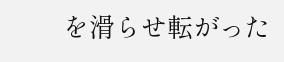を滑らせ転がった